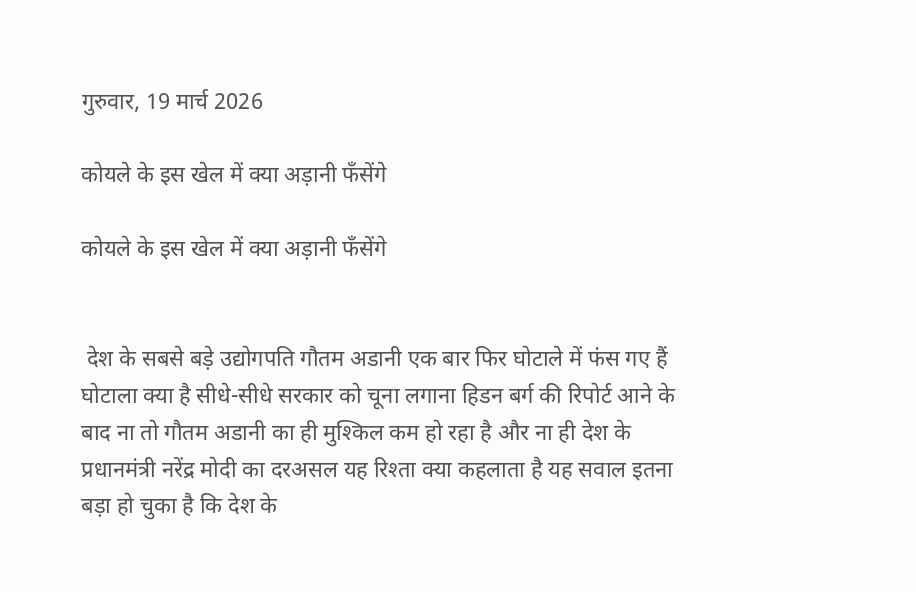गुरुवार, 19 मार्च 2026

कोयले के इस खेल में क्या अड़ानी फँसेंगे

कोयले के इस खेल में क्या अड़ानी फँसेंगे


 देश के सबसे बड़े उद्योगपति गौतम अडानी एक बार फिर घोटाले में फंस गए हैं घोटाला क्या है सीधे-सीधे सरकार को चूना लगाना हिडन बर्ग की रिपोर्ट आने के बाद ना तो गौतम अडानी का ही मुश्किल कम हो रहा है और ना ही देश के प्रधानमंत्री नरेंद्र मोदी का दरअसल यह रिश्ता क्या कहलाता है यह सवाल इतना बड़ा हो चुका है कि देश के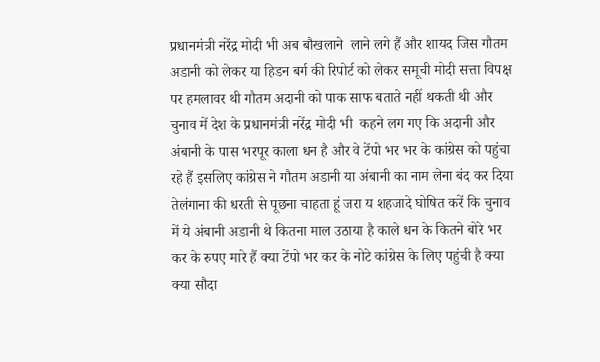प्रधानमंत्री नरेंद्र मोदी भी अब बौखलाने  लाने लगे हैं और शायद जिस गौतम अडानी को लेकर या हिडन बर्ग की रिपोर्ट को लेकर समूची मोदी सत्ता विपक्ष पर हमलावर थी गौतम अदानी को पाक साफ बताते नहीं थकती थी और चुनाव में देश के प्रधानमंत्री नरेंद्र मोदी भी  कहने लग गए कि अदानी और अंबानी के पास भरपूर काला धन है और वे टेंपो भर भर के कांग्रेस को पहुंचा रहे हैं इसलिए कांग्रेस ने गौतम अडानी या अंबानी का नाम लेना बंद कर दिया तेलंगाना की धरती से पूछना चाहता हूं जरा य शहजादे घोषित करें कि चुनाव में ये अंबानी अडानी थे कितना माल उठाया है काले धन के कितने बोरे भर कर के रुपए मारे हैं क्या टेंपो भर कर के नोटे कांग्रेस के लिए पहुंची है क्या क्या सौदा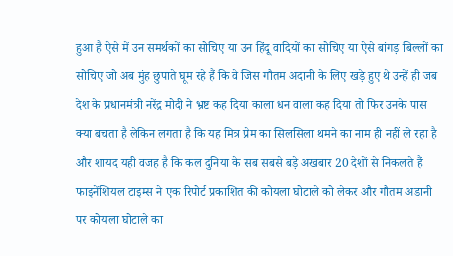हुआ है ऐसे में उन समर्थकों का सोचिए या उन हिंदू वादियों का सोचिए या ऐसे बांगड़ बिल्लों का सोचिए जो अब मुंह छुपाते घूम रहे हैं कि वे जिस गौतम अदानी के लिए खड़े हुए थे उन्हें ही जब देश के प्रधानमंत्री नरेंद्र मोदी ने भ्रष्ट कह दिया काला धन वाला कह दिया तो फिर उनके पास क्या बचता है लेकिन लगता है कि यह मित्र प्रेम का सिलसिला थमने का नाम ही नहीं ले रहा है और शायद यही वजह है कि कल दुनिया के सब सबसे बड़े अखबार 20 देशों से निकलते हैं फाइनेंशियल टाइम्स ने एक रिपोर्ट प्रकाशित की कोयला घोटाले को लेकर और गौतम अडानी पर कोयला घोटाले का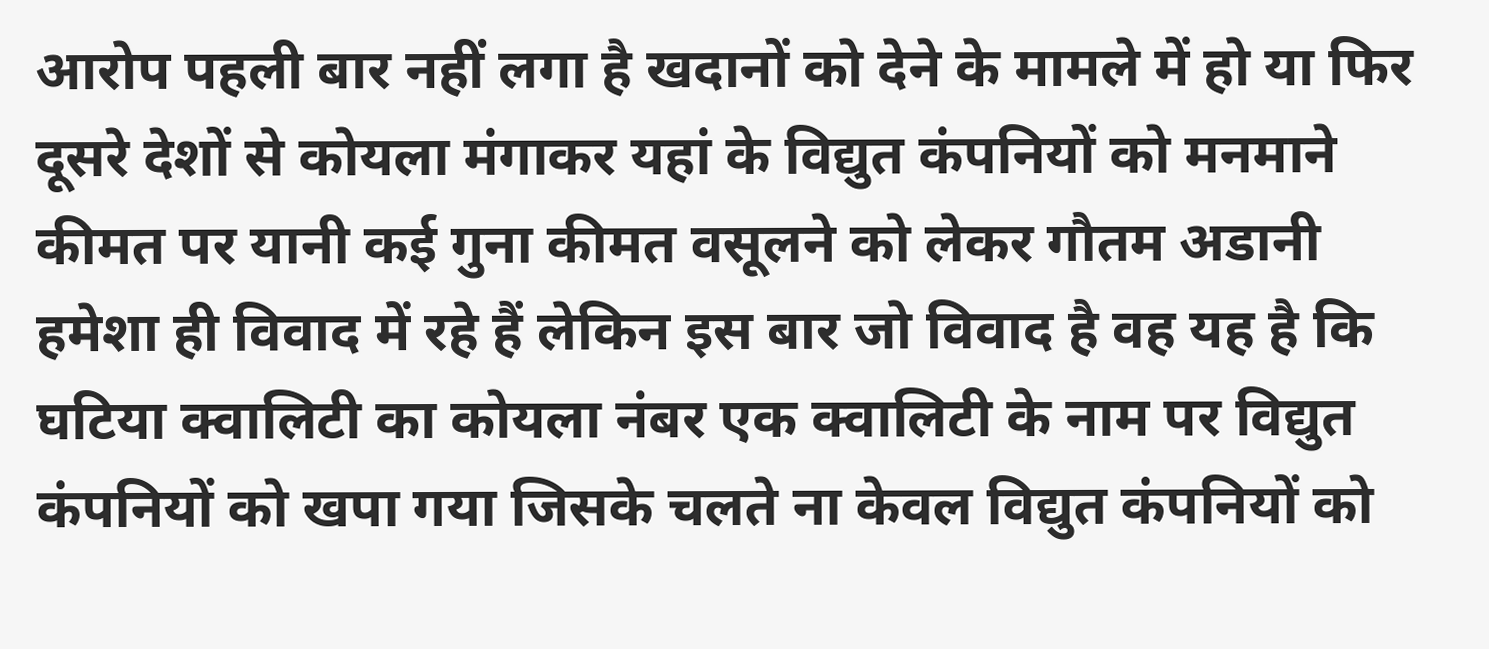आरोप पहली बार नहीं लगा है खदानों को देने के मामले में हो या फिर दूसरे देशों से कोयला मंगाकर यहां के विद्युत कंपनियों को मनमाने कीमत पर यानी कई गुना कीमत वसूलने को लेकर गौतम अडानी हमेशा ही विवाद में रहे हैं लेकिन इस बार जो विवाद है वह यह है कि घटिया क्वालिटी का कोयला नंबर एक क्वालिटी के नाम पर विद्युत कंपनियों को खपा गया जिसके चलते ना केवल विद्युत कंपनियों को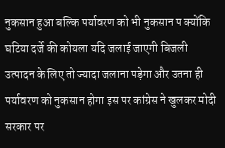नुकसान हुआ बल्कि पर्यावरण को भी नुकसान प क्योंकि घटिया दर्जे की कोयला यदि जलाई जाएगी बिजली उत्पादन के लिए तो ज्यादा जलाना पड़ेगा और उतना ही पर्यावरण को नुकसान होगा इस पर कांग्रेस ने खुलकर मोदी सरकार पर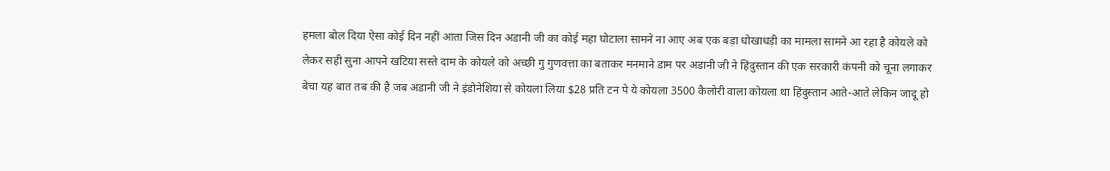हमला बोल दिया ऐसा कोई दिन नहीं आता जिस दिन अडानी जी का कोई महा घोटाला सामने ना आए अब एक बड़ा धोखाधड़ी का मामला सामने आ रहा है कोयले को लेकर सही सुना आपने खटिया सस्ते दाम के कोयले को अच्छी गु गुणवत्ता का बताकर मनमाने डाम पर अडानी जी ने हिंदुस्तान की एक सरकारी कंपनी को चूना लगाकर बेचा यह बात तब की है जब अडानी जी ने इंडोनेशिया से कोयला लिया $28 प्रति टन पे ये कोयला 3500 कैलोरी वाला कोयला था हिंदुस्तान आते-आते लेकिन जादू हो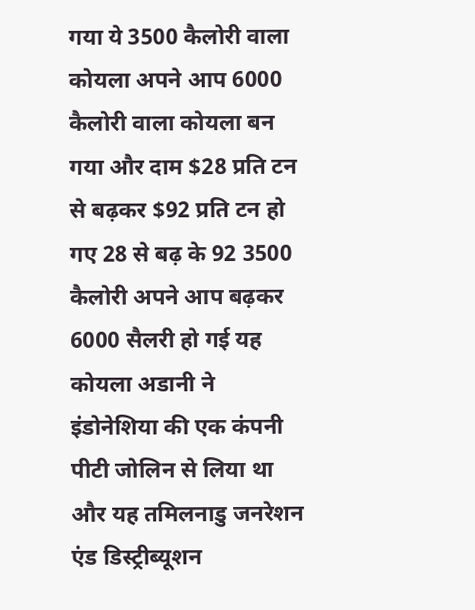गया ये 3500 कैलोरी वाला कोयला अपने आप 6000 कैलोरी वाला कोयला बन गया और दाम $28 प्रति टन से बढ़कर $92 प्रति टन हो गए 28 से बढ़ के 92 3500 कैलोरी अपने आप बढ़कर 6000 सैलरी हो गई यह कोयला अडानी ने इंडोनेशिया की एक कंपनी पीटी जोलिन से लिया था और यह तमिलनाडु जनरेशन एंड डिस्ट्रीब्यूशन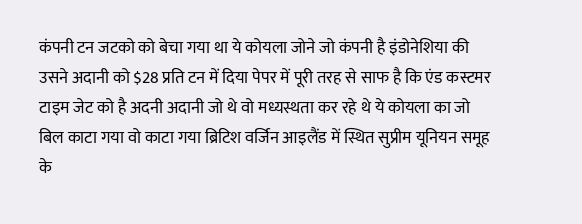कंपनी टन जटको को बेचा गया था ये कोयला जोने जो कंपनी है इंडोनेशिया की उसने अदानी को $28 प्रति टन में दिया पेपर में पूरी तरह से साफ है कि एंड कस्टमर टाइम जेट को है अदनी अदानी जो थे वो मध्यस्थता कर रहे थे ये कोयला का जो बिल काटा गया वो काटा गया ब्रिटिश वर्जिन आइलैंड में स्थित सुप्रीम यूनियन समूह के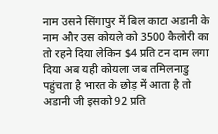नाम उसने सिंगापुर में बिल काटा अडानी के नाम और उस कोयले को 3500 कैलोरी का तो रहने दिया लेकिन $4 प्रति टन दाम लगा दिया अब यही कोयला जब तमिलनाडु पहुंचता है भारत के छोड़ में आता है तो अडानी जी इसको 92 प्रति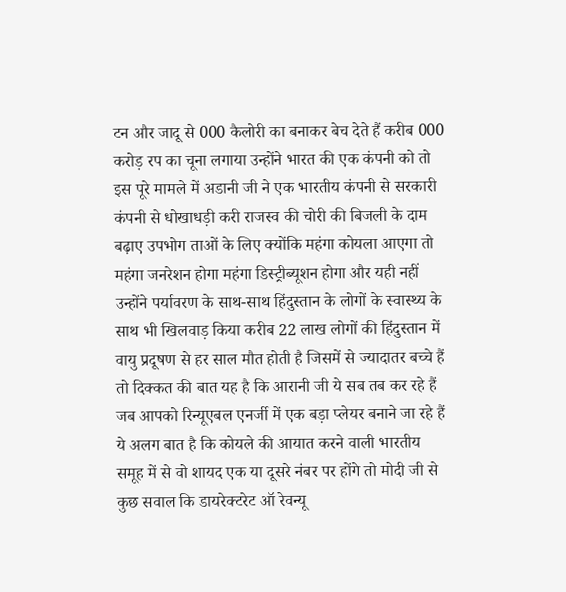टन और जादू से 000 कैलोरी का बनाकर बेच देते हैं करीब 000 करोड़ रप का चूना लगाया उन्होंने भारत की एक कंपनी को तो इस पूरे मामले में अडानी जी ने एक भारतीय कंपनी से सरकारी कंपनी से धोखाधड़ी करी राजस्व की चोरी की बिजली के दाम बढ़ाए उपभोग ताओं के लिए क्योंकि महंगा कोयला आएगा तो महंगा जनरेशन होगा महंगा डिस्ट्रीब्यूशन होगा और यही नहीं उन्होंने पर्यावरण के साथ-साथ हिंदुस्तान के लोगों के स्वास्थ्य के साथ भी खिलवाड़ किया करीब 22 लाख लोगों की हिंदुस्तान में वायु प्रदूषण से हर साल मौत होती है जिसमें से ज्यादातर बच्चे हैं तो दिक्कत की बात यह है कि आरानी जी ये सब तब कर रहे हैं जब आपको रिन्यूएबल एनर्जी में एक बड़ा प्लेयर बनाने जा रहे हैं ये अलग बात है कि कोयले की आयात करने वाली भारतीय समूह में से वो शायद एक या दूसरे नंबर पर होंगे तो मोदी जी से कुछ सवाल कि डायरेक्टरेट ऑ रेवन्यू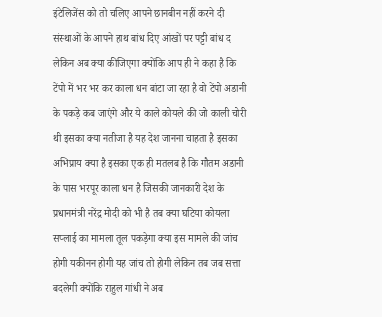इंटेलिजेंस को तो चलिए आपने छानबीन नहीं करने दी संस्थाओं के आपने हाथ बांध दिए आंखों पर पट्टी बांध द लेकिन अब क्या कीजिएगा क्योंकि आप ही ने कहा है कि टेंपो में भर भर कर काला धन बांटा जा रहा है वो टेंपो अडानी के पकड़े कब जाएंगे और ये काले कोयले की जो काली चोरी थी इसका क्या नतीजा है यह देश जानना चाहता है इसका अभिप्राय क्या है इसका एक ही मतलब है कि गौतम अडानी के पास भरपूर काला धन है जिसकी जानकारी देश के प्रधानमंत्री नरेंद्र मोदी को भी है तब क्या घटिया कोयला सप्लाई का मामला तूल पकड़ेगा क्या इस मामले की जांच होगी यकीनन होगी यह जांच तो होगी लेकिन तब जब सत्ता बदलेगी क्योंकि राहुल गांधी ने अब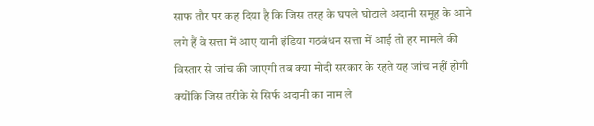साफ तौर पर कह दिया है कि जिस तरह के घपले घोटाले अदानी समूह के आने लगे हैं वे सत्ता में आए यानी इंडिया गठबंधन सत्ता में आई तो हर मामले की विस्तार से जांच की जाएगी तब क्या मोदी सरकार के रहते यह जांच नहीं होगी क्योंकि जिस तरीके से सिर्फ अदानी का नाम ले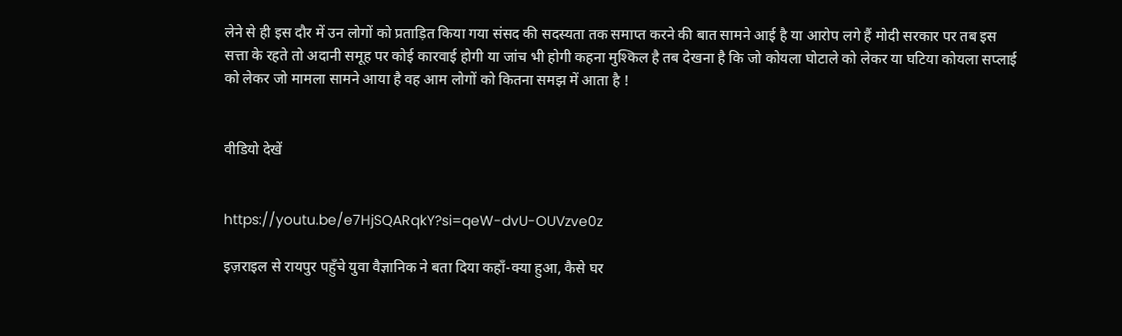लेने से ही इस दौर में उन लोगों को प्रताड़ित किया गया संसद की सदस्यता तक समाप्त करने की बात सामने आई है या आरोप लगे हैं मोदी सरकार पर तब इस सत्ता के रहते तो अदानी समूह पर कोई कारवाई होगी या जांच भी होगी कहना मुश्किल है तब देखना है कि जो कोयला घोटाले को लेकर या घटिया कोयला सप्लाई को लेकर जो मामला सामने आया है वह आम लोगों को कितना समझ में आता है !


वीडियो देखें


https://youtu.be/e7HjSQARqkY?si=qeW-dvU-OUVzve0z

इज़राइल से रायपुर पहुँचे युवा वैज्ञानिक ने बता दिया कहाँ-क्या हुआ, कैसे घर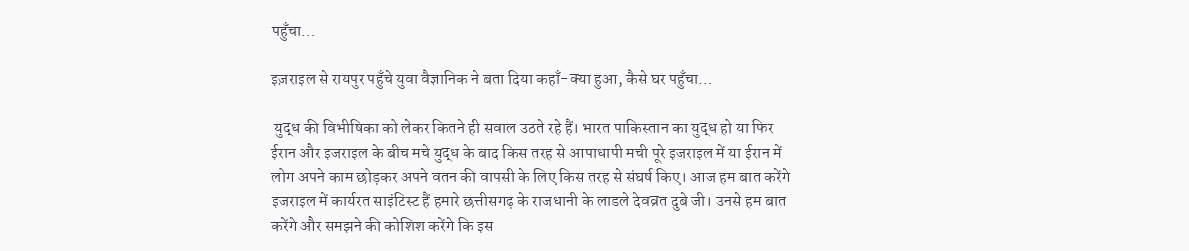पहुँचा…

इज़राइल से रायपुर पहुँचे युवा वैज्ञानिक ने बता दिया कहाँ-क्या हुआ, कैसे घर पहुँचा…

 युद्ध की विभीषिका को लेकर कितने ही सवाल उठते रहे हैं। भारत पाकिस्तान का युद्ध हो या फिर ईरान और इजराइल के बीच मचे युद्ध के बाद किस तरह से आपाधापी मची पूरे इजराइल में या ईरान में लोग अपने काम छोड़कर अपने वतन की वापसी के लिए किस तरह से संघर्ष किए। आज हम बात करेंगे इजराइल में कार्यरत साइंटिस्ट हैं हमारे छत्तीसगढ़ के राजधानी के लाडले देवव्रत दुबे जी। उनसे हम बात करेंगे और समझने की कोशिश करेंगे कि इस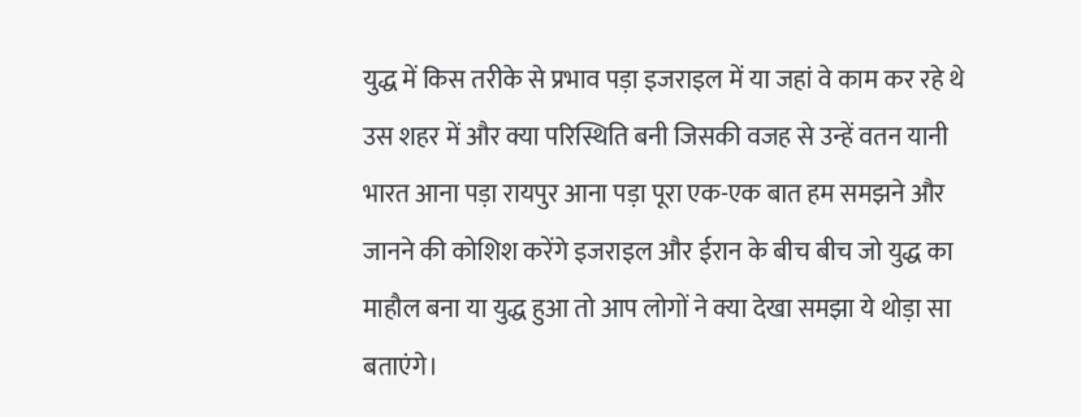युद्ध में किस तरीके से प्रभाव पड़ा इजराइल में या जहां वे काम कर रहे थे उस शहर में और क्या परिस्थिति बनी जिसकी वजह से उन्हें वतन यानी भारत आना पड़ा रायपुर आना पड़ा पूरा एक-एक बात हम समझने और जानने की कोशिश करेंगे इजराइल और ईरान के बीच बीच जो युद्ध का माहौल बना या युद्ध हुआ तो आप लोगों ने क्या देखा समझा ये थोड़ा सा बताएंगे।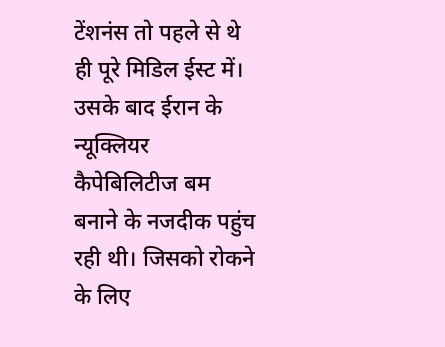टेंशनंस तो पहले से थे ही पूरे मिडिल ईस्ट में। उसके बाद ईरान के न्यूक्लियर कैपेबिलिटीज बम बनाने के नजदीक पहुंच रही थी। जिसको रोकने के लिए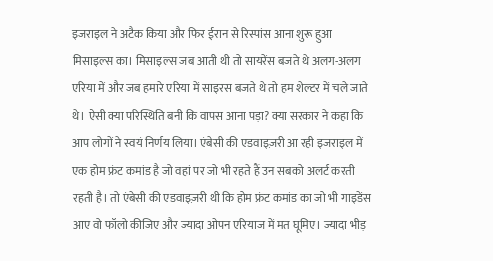इजराइल ने अटैक किया और फिर ईरान से रिस्पांस आना शुरू हुआ मिसाइल्स का। मिसाइल्स जब आती थी तो सायरेंस बजते थे अलग-अलग एरिया में और जब हमारे एरिया में साइरस बजते थे तो हम शेल्टर में चले जाते थे। ऐसी क्या परिस्थिति बनी कि वापस आना पड़ा? क्या सरकार ने कहा कि आप लोगों ने स्वयं निर्णय लिया। एंबेसी की एडवाइज़री आ रही इजराइल में एक होम फ्रंट कमांड है जो वहां पर जो भी रहते हैं उन सबको अलर्ट करती रहती है। तो एंबेसी की एडवाइज़री थी कि होम फ्रंट कमांड का जो भी गाइडेंस आए वो फॉलो कीजिए और ज्यादा ओपन एरियाज में मत घूमिए। ज्यादा भीड़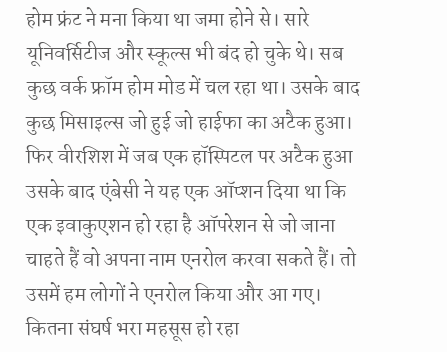होम फ्रंट ने मना किया था जमा होने से। सारे यूनिवर्सिटीज और स्कूल्स भी बंद हो चुके थे। सब कुछ वर्क फ्रॉम होम मोड में चल रहा था। उसके बाद कुछ मिसाइल्स जो हुई जो हाईफा का अटैक हुआ। फिर वीरशिश में जब एक हॉस्पिटल पर अटैक हुआ उसके बाद एंबेसी ने यह एक ऑप्शन दिया था कि एक इवाकुएशन हो रहा है ऑपरेशन से जो जाना चाहते हैं वो अपना नाम एनरोल करवा सकते हैं। तो उसमें हम लोगों ने एनरोल किया और आ गए। कितना संघर्ष भरा महसूस हो रहा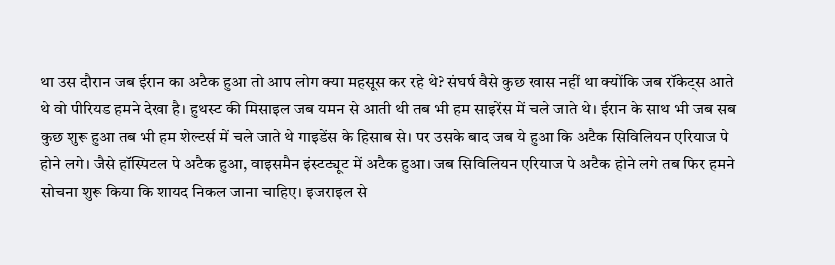था उस दौरान जब ईरान का अटैक हुआ तो आप लोग क्या महसूस कर रहे थे? संघर्ष वैसे कुछ खास नहीं था क्योंकि जब रॉकेट्स आते थे वो पीरियड हमने देखा है। हुथस्ट की मिसाइल जब यमन से आती थी तब भी हम साइरेंस में चले जाते थे। ईरान के साथ भी जब सब कुछ शुरू हुआ तब भी हम शेल्टर्स में चले जाते थे गाइडेंस के हिसाब से। पर उसके बाद जब ये हुआ कि अटैक सिविलियन एरियाज पे होने लगे। जैसे हॉस्पिटल पे अटैक हुआ, वाइसमैन इंस्टट्यूट में अटैक हुआ। जब सिविलियन एरियाज पे अटैक होने लगे तब फिर हमने सोचना शुरू किया कि शायद निकल जाना चाहिए। इजराइल से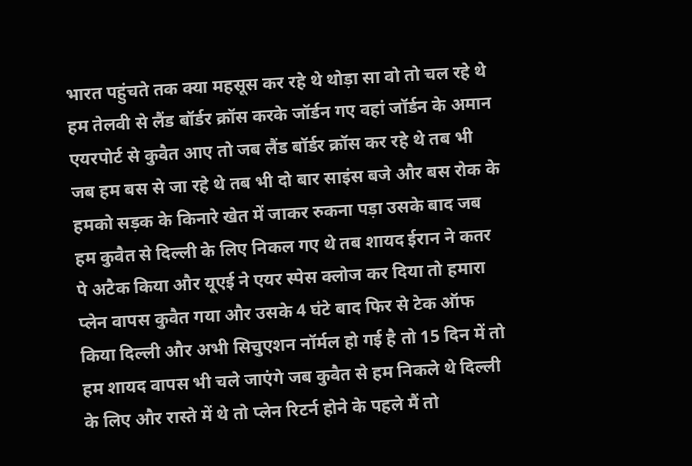भारत पहुंचते तक क्या महसूस कर रहे थे थोड़ा सा वो तो चल रहे थे हम तेलवी से लैंड बॉर्डर क्रॉस करके जॉर्डन गए वहां जॉर्डन के अमान एयरपोर्ट से कुवैत आए तो जब लैंड बॉर्डर क्रॉस कर रहे थे तब भी जब हम बस से जा रहे थे तब भी दो बार साइंस बजे और बस रोक के हमको सड़क के किनारे खेत में जाकर रुकना पड़ा उसके बाद जब हम कुवैत से दिल्ली के लिए निकल गए थे तब शायद ईरान ने कतर पे अटैक किया और यूएई ने एयर स्पेस क्लोज कर दिया तो हमारा प्लेन वापस कुवैत गया और उसके 4 घंटे बाद फिर से टेक ऑफ किया दिल्ली और अभी सिचुएशन नॉर्मल हो गई है तो 15 दिन में तो हम शायद वापस भी चले जाएंगे जब कुवैत से हम निकले थे दिल्ली के लिए और रास्ते में थे तो प्लेन रिटर्न होने के पहले मैं तो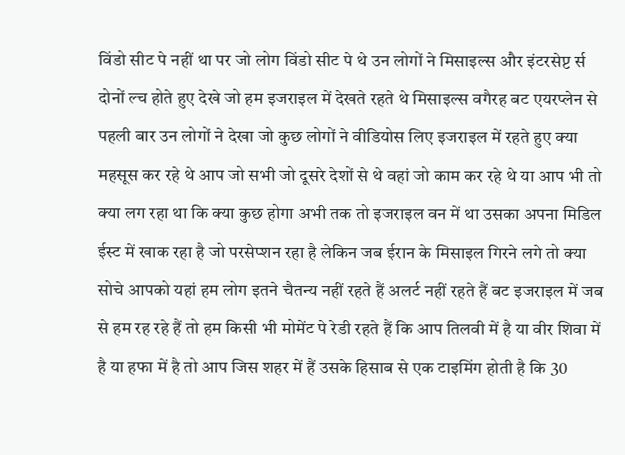विंडो सीट पे नहीं था पर जो लोग विंडो सीट पे थे उन लोगों ने मिसाइल्स और इंटरसेप्ट र्स दोनों ल्च होते हुए देखे जो हम इजराइल में देखते रहते थे मिसाइल्स वगैरह बट एयरप्लेन से पहली बार उन लोगों ने देखा जो कुछ लोगों ने वीडियोस लिए इजराइल में रहते हुए क्या महसूस कर रहे थे आप जो सभी जो दूसरे देशों से थे वहां जो काम कर रहे थे या आप भी तो क्या लग रहा था कि क्या कुछ होगा अभी तक तो इजराइल वन में था उसका अपना मिडिल ईस्ट में खाक रहा है जो परसेप्शन रहा है लेकिन जब ईरान के मिसाइल गिरने लगे तो क्या सोचे आपको यहां हम लोग इतने चैतन्य नहीं रहते हैं अलर्ट नहीं रहते हैं बट इजराइल में जब से हम रह रहे हैं तो हम किसी भी मोमेंट पे रेडी रहते हैं कि आप तिलवी में है या वीर शिवा में है या हफा में है तो आप जिस शहर में हैं उसके हिसाब से एक टाइमिंग होती है कि 30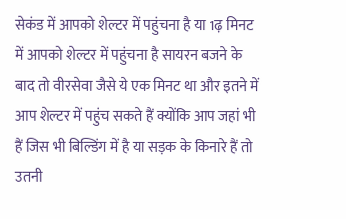सेकंड में आपको शेल्टर में पहुंचना है या 1ढ़ मिनट में आपको शेल्टर में पहुंचना है सायरन बजने के बाद तो वीरसेवा जैसे ये एक मिनट था और इतने में आप शेल्टर में पहुंच सकते हैं क्योंकि आप जहां भी हैं जिस भी बिल्डिंग में है या सड़क के किनारे हैं तो उतनी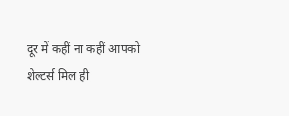दूर में कहीं ना कहीं आपको शेल्टर्स मिल ही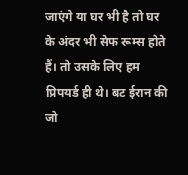जाएंगे या घर भी है तो घर के अंदर भी सेफ रूम्स होते हैं। तो उसके लिए हम प्रिपयर्ड ही थे। बट ईरान की जो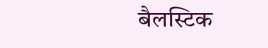बैलस्टिक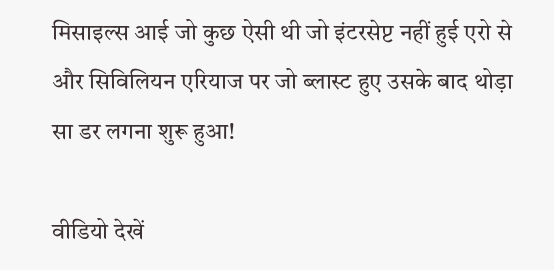मिसाइल्स आई जो कुछ ऐसी थी जो इंटरसेप्ट नहीं हुई एरो से और सिविलियन एरियाज पर जो ब्लास्ट हुए उसके बाद थोड़ा सा डर लगना शुरू हुआ!

वीडियो देखें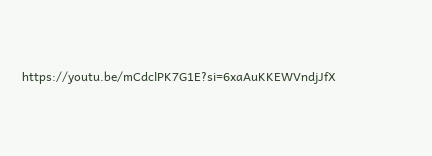https://youtu.be/mCdclPK7G1E?si=6xaAuKKEWVndjJfX